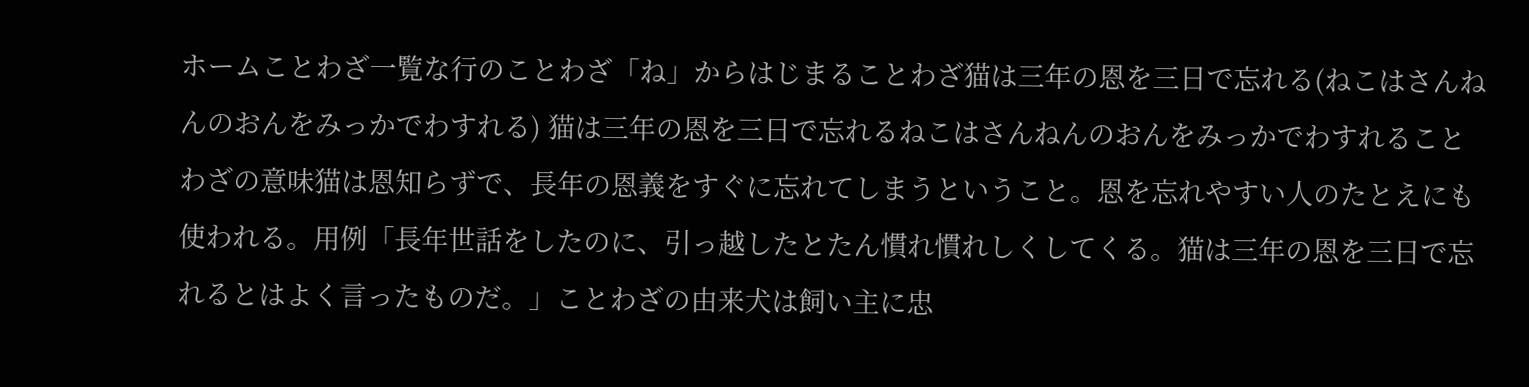ホームことわざ一覧な行のことわざ「ね」からはじまることわざ猫は三年の恩を三日で忘れる(ねこはさんねんのおんをみっかでわすれる) 猫は三年の恩を三日で忘れるねこはさんねんのおんをみっかでわすれることわざの意味猫は恩知らずで、長年の恩義をすぐに忘れてしまうということ。恩を忘れやすい人のたとえにも使われる。用例「長年世話をしたのに、引っ越したとたん慣れ慣れしくしてくる。猫は三年の恩を三日で忘れるとはよく言ったものだ。」ことわざの由来犬は飼い主に忠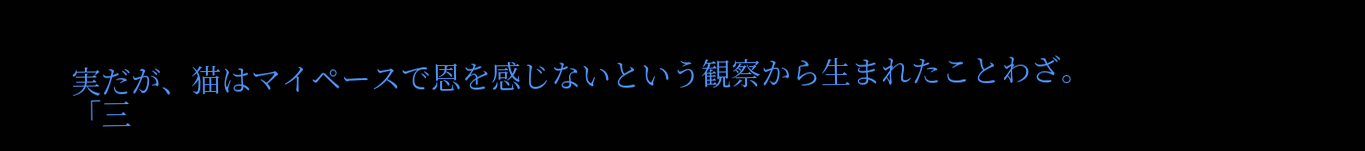実だが、猫はマイペースで恩を感じないという観察から生まれたことわざ。「三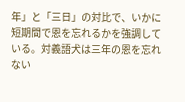年」と「三日」の対比で、いかに短期間で恩を忘れるかを強調している。対義語犬は三年の恩を忘れない